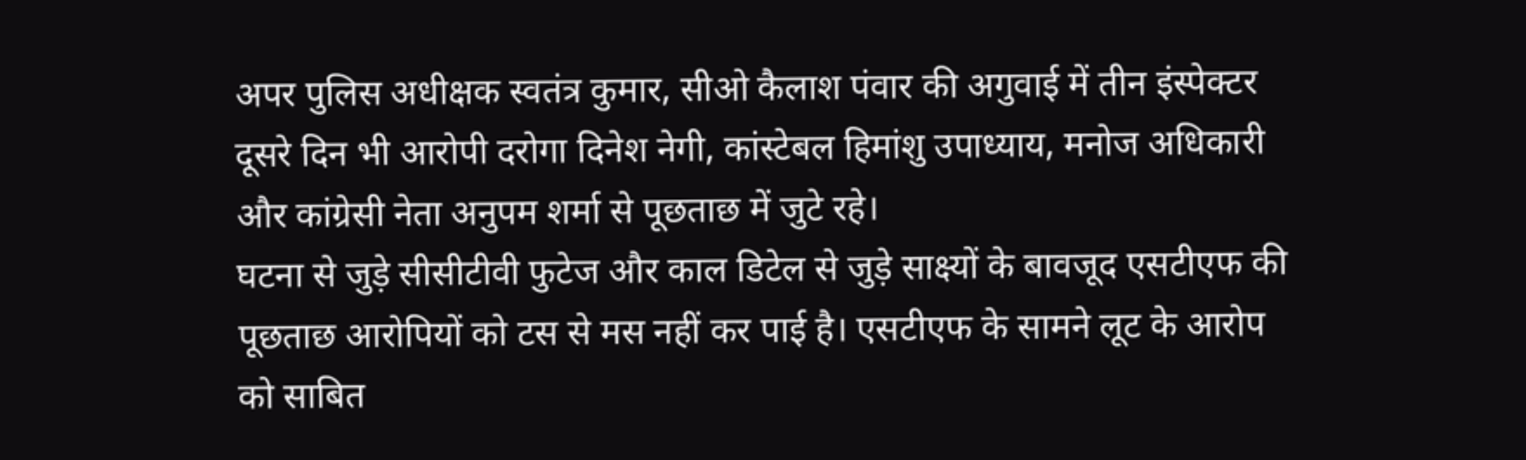अपर पुलिस अधीक्षक स्वतंत्र कुमार, सीओ कैलाश पंवार की अगुवाई में तीन इंस्पेक्टर दूसरे दिन भी आरोपी दरोगा दिनेश नेगी, कांस्टेबल हिमांशु उपाध्याय, मनोज अधिकारी और कांग्रेसी नेता अनुपम शर्मा से पूछताछ में जुटे रहे।
घटना से जुड़े सीसीटीवी फुटेज और काल डिटेल से जुड़े साक्ष्यों के बावजूद एसटीएफ की पूछताछ आरोपियों को टस से मस नहीं कर पाई है। एसटीएफ के सामने लूट के आरोप को साबित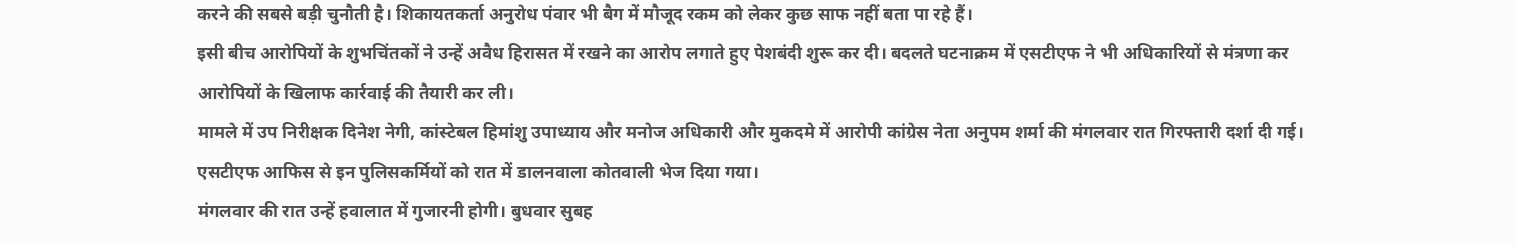करने की सबसे बड़ी चुनौती है। शिकायतकर्ता अनुरोध पंवार भी बैग में मौजूद रकम को लेकर कुछ साफ नहीं बता पा रहे हैं।
इसी बीच आरोपियों के शुभचिंतकों ने उन्हें अवैध हिरासत में रखने का आरोप लगाते हुए पेशबंदी शुरू कर दी। बदलते घटनाक्रम में एसटीएफ ने भी अधिकारियों से मंत्रणा कर आरोपियों के खिलाफ कार्रवाई की तैयारी कर ली।
मामले में उप निरीक्षक दिनेश नेगी, कांस्टेबल हिमांशु उपाध्याय और मनोज अधिकारी और मुकदमे में आरोपी कांग्रेस नेता अनुपम शर्मा की मंगलवार रात गिरफ्तारी दर्शा दी गई। एसटीएफ आफिस से इन पुलिसकर्मियों को रात में डालनवाला कोतवाली भेज दिया गया।
मंगलवार की रात उन्हें हवालात में गुजारनी होगी। बुधवार सुबह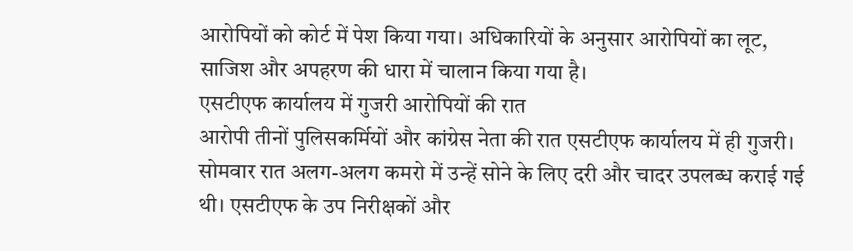आरोपियों को कोर्ट में पेश किया गया। अधिकारियों के अनुसार आरोपियों का लूट, साजिश और अपहरण की धारा में चालान किया गया है।
एसटीएफ कार्यालय में गुजरी आरोपियों की रात
आरोपी तीनों पुलिसकर्मियों और कांग्रेस नेता की रात एसटीएफ कार्यालय में ही गुजरी। सोमवार रात अलग-अलग कमरो में उन्हें सोने के लिए दरी और चादर उपलब्ध कराई गई थी। एसटीएफ के उप निरीक्षकों और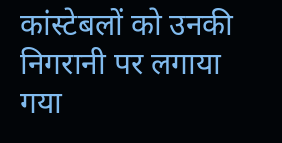कांस्टेबलों को उनकी निगरानी पर लगाया गया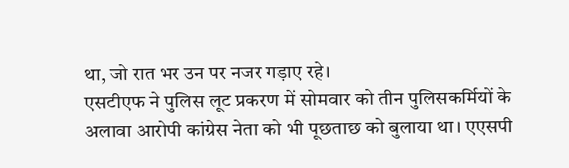था, जो रात भर उन पर नजर गड़ाए रहे।
एसटीएफ ने पुलिस लूट प्रकरण में सोमवार को तीन पुलिसकर्मियों के अलावा आरोपी कांग्रेस नेता को भी पूछताछ को बुलाया था। एएसपी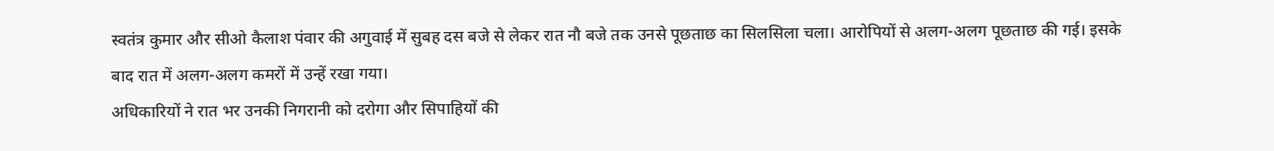स्वतंत्र कुमार और सीओ कैलाश पंवार की अगुवाई में सुबह दस बजे से लेकर रात नौ बजे तक उनसे पूछताछ का सिलसिला चला। आरोपियों से अलग-अलग पूछताछ की गई। इसके बाद रात में अलग-अलग कमरों में उन्हें रखा गया।
अधिकारियों ने रात भर उनकी निगरानी को दरोगा और सिपाहियों की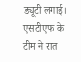ड्यूटी लगाई। एसटीएफ के टीम ने रात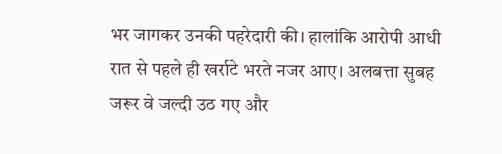भर जागकर उनकी पहरेदारी की। हालांकि आरोपी आधी रात से पहले ही खर्राटे भरते नजर आए। अलबत्ता सुबह जरूर वे जल्दी उठ गए और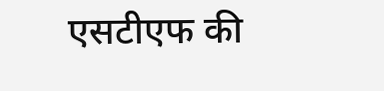एसटीएफ की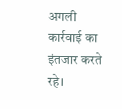अगली कार्रवाई का इंतजार करते रहे।